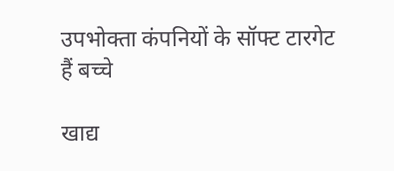उपभोक्ता कंपनियों के सॉफ्ट टारगेट हैं बच्चे

खाद्य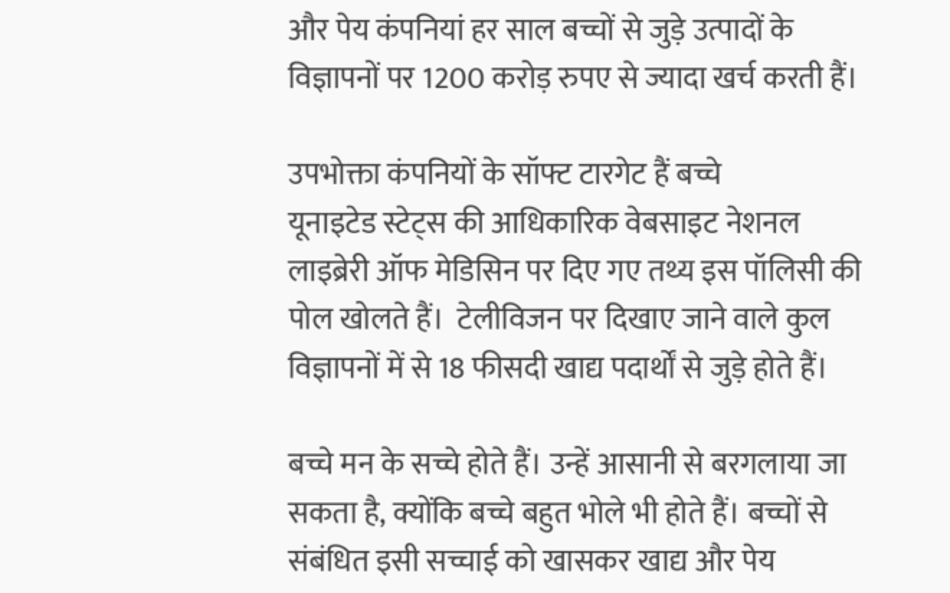और पेय कंपनियां हर साल बच्चों से जुड़े उत्पादों के विज्ञापनों पर 1200 करोड़ रुपए से ज्यादा खर्च करती हैं।

उपभोक्ता कंपनियों के सॉफ्ट टारगेट हैं बच्चे
यूनाइटेड स्टेट्स की आधिकारिक वेबसाइट नेशनल लाइब्रेरी ऑफ मेडिसिन पर दिए गए तथ्य इस पॉलिसी की पोल खोलते हैं।  टेलीविजन पर दिखाए जाने वाले कुल विज्ञापनों में से 18 फीसदी खाद्य पदार्थों से जुड़े होते हैं।

बच्चे मन के सच्चे होते हैं। उन्हें आसानी से बरगलाया जा सकता है, क्योंकि बच्चे बहुत भोले भी होते हैं। बच्चों से संबंधित इसी सच्चाई को खासकर खाद्य और पेय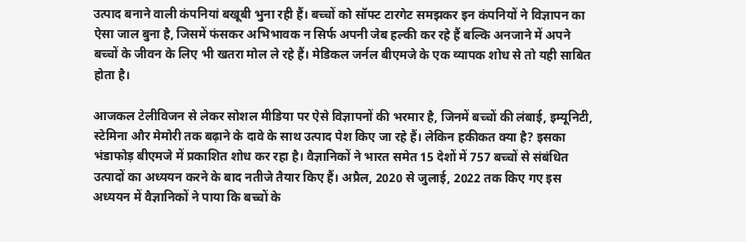उत्पाद बनाने वाली कंपनियां बखूबी भुना रही हैं। बच्चों को सॉफ्ट टारगेट समझकर इन कंपनियों ने विज्ञापन का ऐसा जाल बुना है, जिसमें फंसकर अभिभावक न सिर्फ अपनी जेब हल्की कर रहे हैं बल्कि अनजाने में अपने बच्चों के जीवन के लिए भी खतरा मोल ले रहे हैं। मेडिकल जर्नल बीएमजे के एक व्यापक शोध से तो यही साबित होता है।

आजकल टेलीविजन से लेकर सोशल मीडिया पर ऐसे विज्ञापनों की भरमार है, जिनमें बच्चों की लंबाई, इम्यूनिटी, स्टेमिना और मेमोरी तक बढ़ाने के दावे के साथ उत्पाद पेश किए जा रहे हैं। लेकिन हकीकत क्या है? इसका भंडाफोड़ बीएमजे में प्रकाशित शोध कर रहा है। वैज्ञानिकों ने भारत समेत 15 देशों में 757 बच्चों से संबंधित उत्पादों का अध्ययन करने के बाद नतीजे तैयार किए हैं। अप्रैल, 2020 से जुलाई, 2022 तक किए गए इस अध्ययन में वैज्ञानिकों ने पाया कि बच्चों के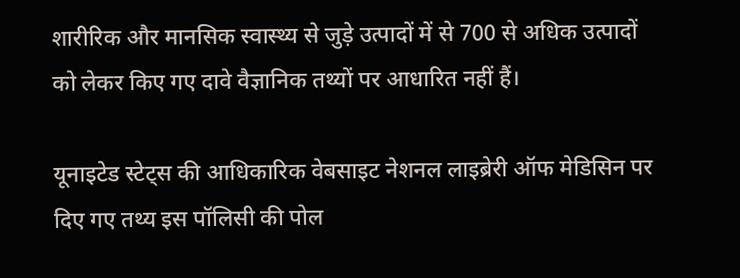शारीरिक और मानसिक स्वास्थ्य से जुड़े उत्पादों में से 700 से अधिक उत्पादों को लेकर किए गए दावे वैज्ञानिक तथ्यों पर आधारित नहीं हैं।

यूनाइटेड स्टेट्स की आधिकारिक वेबसाइट नेशनल लाइब्रेरी ऑफ मेडिसिन पर दिए गए तथ्य इस पॉलिसी की पोल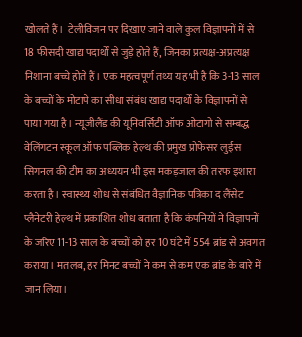खोलते हैं।  टेलीविजन पर दिखाए जाने वाले कुल विज्ञापनों में से 18 फीसदी खाद्य पदार्थों से जुड़े होते हैं, जिनका प्रत्यक्ष-अप्रत्यक्ष निशाना बच्चे होते हैं। एक महत्वपूर्ण तथ्य यह भी है कि 3-13 साल के बच्चों के मोटापे का सीधा संबंध खाद्य पदार्थों के विज्ञापनों से पाया गया है। न्यूजीलैंड की यूनिवर्सिटी ऑफ ओटागो से सम्बद्ध वेलिंगटन स्कूल ऑफ पब्लिक हेल्थ की प्रमुख प्रोफेसर लुईस सिगनल की टीम का अध्ययन भी इस मकड़जाल की तरफ इशारा करता है। स्वास्थ्य शोध से संबंधित वैज्ञानिक पत्रिका द लैंसेट प्लैनेटरी हेल्थ में प्रकाशित शोध बताता है कि कंपनियों ने विज्ञापनों के जरिए 11-13 साल के बच्चों को हर 10 घंटे में 554 ब्रांड से अवगत कराया। मतलब, हर मिनट बच्चों ने कम से कम एक ब्रांड के बारे में जान लिया।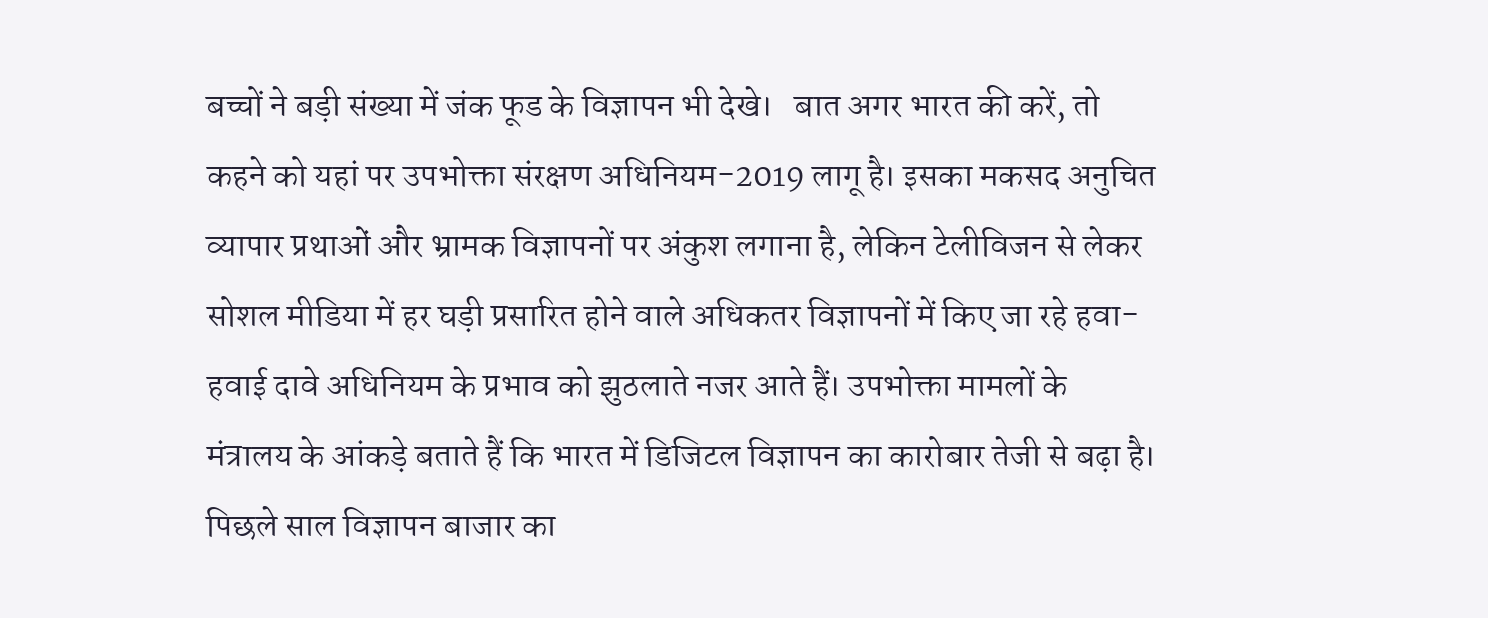बच्चों ने बड़ी संख्या में जंक फूड के विज्ञापन भी देखे।   बात अगर भारत की करें, तो कहने को यहां पर उपभोक्ता संरक्षण अधिनियम-2019 लागू है। इसका मकसद अनुचित व्यापार प्रथाओं और भ्रामक विज्ञापनों पर अंकुश लगाना है, लेकिन टेलीविजन से लेकर सोशल मीडिया में हर घड़ी प्रसारित होने वाले अधिकतर विज्ञापनों में किए जा रहे हवा-हवाई दावे अधिनियम के प्रभाव को झुठलाते नजर आते हैं। उपभोक्ता मामलों के मंत्रालय के आंकड़े बताते हैं कि भारत में डिजिटल विज्ञापन का कारोबार तेजी से बढ़ा है। पिछले साल विज्ञापन बाजार का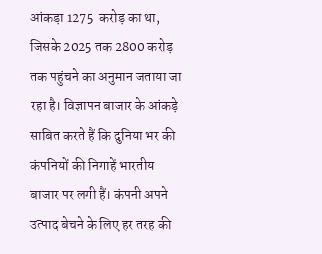आंकड़ा 1275  करोड़ का था, जिसके 2025 तक 2800 करोड़ तक पहुंचने का अनुमान जताया जा रहा है। विज्ञापन बाजार के आंकड़े साबित करते हैं कि दुनिया भर की कंपनियों की निगाहें भारतीय बाजार पर लगी हैं। कंपनी अपने उत्पाद बेचने के लिए हर तरह की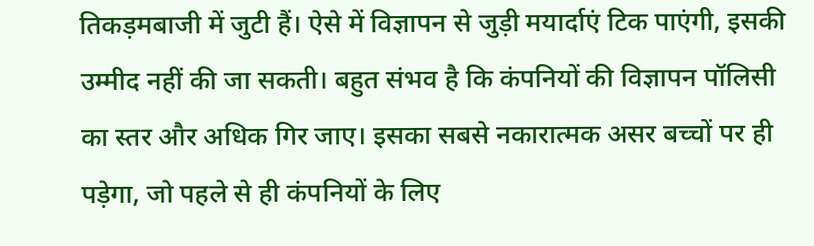तिकड़मबाजी में जुटी हैं। ऐसे में विज्ञापन से जुड़ी मयार्दाएं टिक पाएंगी, इसकी उम्मीद नहीं की जा सकती। बहुत संभव है कि कंपनियों की विज्ञापन पॉलिसी का स्तर और अधिक गिर जाए। इसका सबसे नकारात्मक असर बच्चों पर ही पड़ेगा, जो पहले से ही कंपनियों के लिए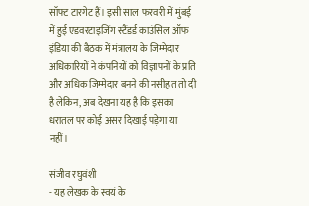सॉफ्ट टारगेट हैं। इसी साल फरवरी में मुंबई में हुई एडवरटाइजिंग स्टैंडर्ड काउंसिल ऑफ इंडिया की बैठक में मंत्रालय के जिम्मेदार अधिकारियों ने कंपनियों को विज्ञापनों के प्रति और अधिक जिम्मेदार बनने की नसीहत तो दी है लेकिन, अब देखना यह है कि इसका धरातल पर कोई असर दिखाई पड़ेगा या नहीं।

संजीव रघुवंशी
- यह लेखक के स्वयं के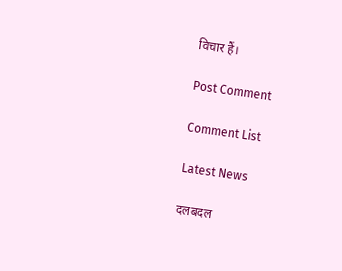विचार हैं।

Post Comment

Comment List

Latest News

दलबदल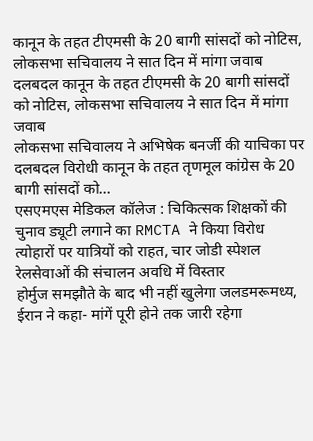कानून के तहत टीएमसी के 20 बागी सांसदों को नोटिस, लोकसभा सचिवालय ने सात दिन में मांगा जवाब दलबदल कानून के तहत टीएमसी के 20 बागी सांसदों को नोटिस, लोकसभा सचिवालय ने सात दिन में मांगा जवाब
लोकसभा सचिवालय ने अभिषेक बनर्जी की याचिका पर दलबदल विरोधी कानून के तहत तृणमूल कांग्रेस के 20 बागी सांसदों को...
एसएमएस मेडिकल कॉलेज : चिकित्सक शिक्षकों की चुनाव ड्यूटी लगाने का RMCTA ने किया विरोध
त्योहारों पर यात्रियों को राहत, चार जोडी स्पेशल रेलसेवाओं की संचालन अवधि में विस्तार
होर्मुज समझौते के बाद भी नहीं खुलेगा जलडमरूमध्य, ईरान ने कहा- मांगें पूरी होने तक जारी रहेगा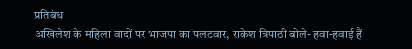प्रतिबंध
अखिलेश के महिला वादों पर भाजपा का पलटवार, राकेश त्रिपाठी बोले- हवा-हवाई हैं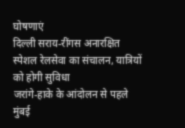घोषणाएं
दिल्ली सराय-रींगस अनारक्षित स्पेशल रेलसेवा का संचालन, यात्रियों को होगी सुविधा
जरांगे-हाके के आंदोलन से पहले मुंबई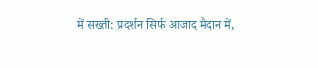में सख्ती: प्रदर्शन सिर्फ आजाद मैदान में,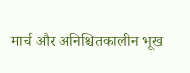मार्च और अनिश्चितकालीन भूख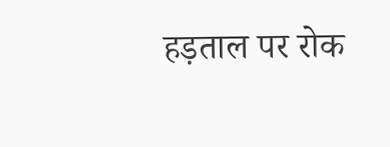हड़ताल पर रोक